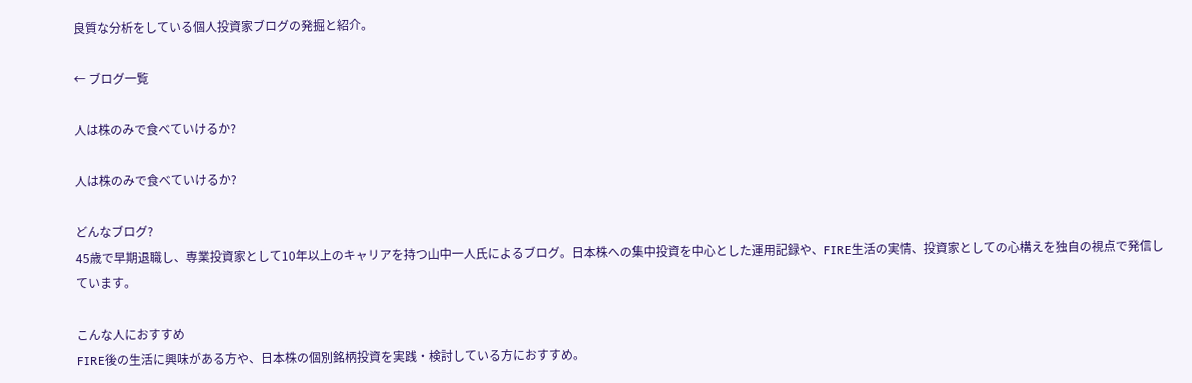良質な分析をしている個人投資家ブログの発掘と紹介。

← ブログ一覧

人は株のみで食べていけるか?

人は株のみで食べていけるか?

どんなブログ?
45歳で早期退職し、専業投資家として10年以上のキャリアを持つ山中一人氏によるブログ。日本株への集中投資を中心とした運用記録や、FIRE生活の実情、投資家としての心構えを独自の視点で発信しています。

こんな人におすすめ
FIRE後の生活に興味がある方や、日本株の個別銘柄投資を実践・検討している方におすすめ。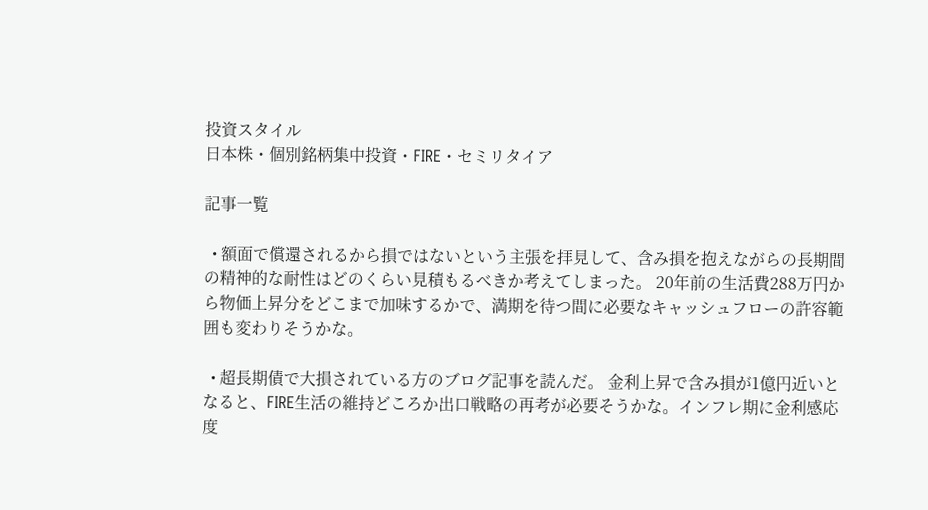投資スタイル
日本株・個別銘柄集中投資・FIRE・セミリタイア

記事一覧

  • 額面で償還されるから損ではないという主張を拝見して、含み損を抱えながらの長期間の精神的な耐性はどのくらい見積もるべきか考えてしまった。 20年前の生活費288万円から物価上昇分をどこまで加味するかで、満期を待つ間に必要なキャッシュフローの許容範囲も変わりそうかな。

  • 超長期債で大損されている方のブログ記事を読んだ。 金利上昇で含み損が1億円近いとなると、FIRE生活の維持どころか出口戦略の再考が必要そうかな。インフレ期に金利感応度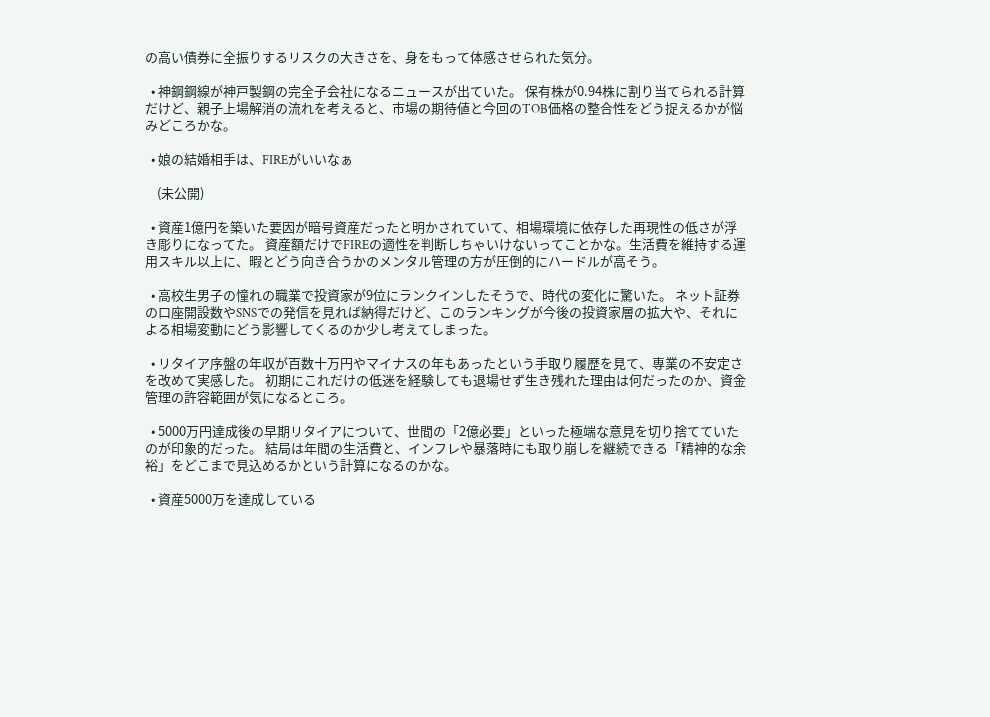の高い債券に全振りするリスクの大きさを、身をもって体感させられた気分。

  • 神鋼鋼線が神戸製鋼の完全子会社になるニュースが出ていた。 保有株が0.94株に割り当てられる計算だけど、親子上場解消の流れを考えると、市場の期待値と今回のTOB価格の整合性をどう捉えるかが悩みどころかな。

  • 娘の結婚相手は、FIREがいいなぁ

    (未公開)

  • 資産1億円を築いた要因が暗号資産だったと明かされていて、相場環境に依存した再現性の低さが浮き彫りになってた。 資産額だけでFIREの適性を判断しちゃいけないってことかな。生活費を維持する運用スキル以上に、暇とどう向き合うかのメンタル管理の方が圧倒的にハードルが高そう。

  • 高校生男子の憧れの職業で投資家が9位にランクインしたそうで、時代の変化に驚いた。 ネット証券の口座開設数やSNSでの発信を見れば納得だけど、このランキングが今後の投資家層の拡大や、それによる相場変動にどう影響してくるのか少し考えてしまった。

  • リタイア序盤の年収が百数十万円やマイナスの年もあったという手取り履歴を見て、専業の不安定さを改めて実感した。 初期にこれだけの低迷を経験しても退場せず生き残れた理由は何だったのか、資金管理の許容範囲が気になるところ。

  • 5000万円達成後の早期リタイアについて、世間の「2億必要」といった極端な意見を切り捨てていたのが印象的だった。 結局は年間の生活費と、インフレや暴落時にも取り崩しを継続できる「精神的な余裕」をどこまで見込めるかという計算になるのかな。

  • 資産5000万を達成している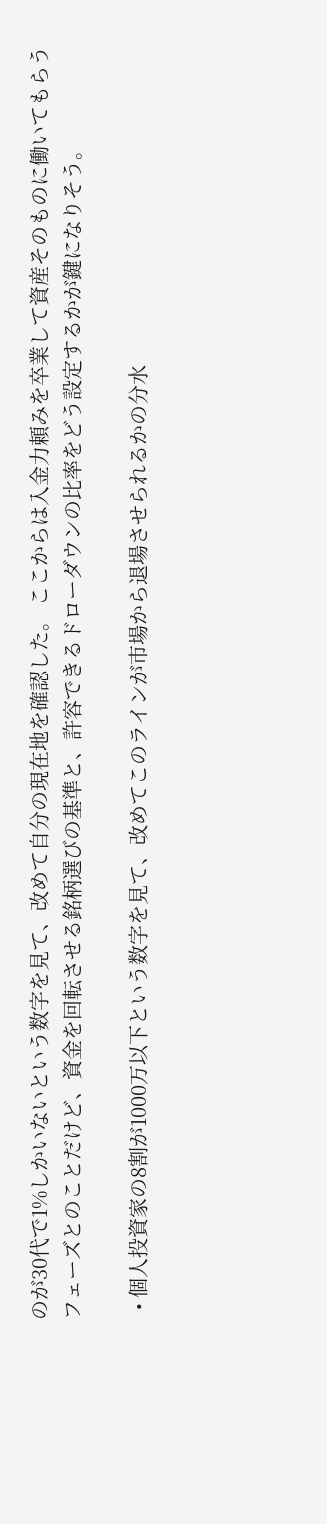のが30代で1%しかいないという数字を見て、改めて自分の現在地を確認した。 ここからは入金力頼みを卒業して資産そのものに働いてもらうフェーズとのことだけど、資金を回転させる銘柄選びの基準と、許容できるドローダウンの比率をどう設定するかが鍵になりそう。

  • 個人投資家の8割が1000万以下という数字を見て、改めてこのラインが市場から退場させられるかの分水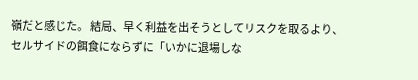嶺だと感じた。 結局、早く利益を出そうとしてリスクを取るより、セルサイドの餌食にならずに「いかに退場しな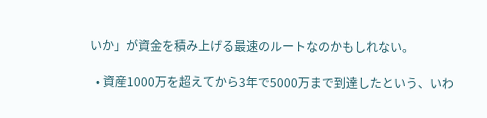いか」が資金を積み上げる最速のルートなのかもしれない。

  • 資産1000万を超えてから3年で5000万まで到達したという、いわ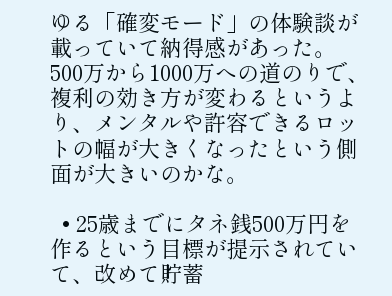ゆる「確変モード」の体験談が載っていて納得感があった。 500万から1000万への道のりで、複利の効き方が変わるというより、メンタルや許容できるロットの幅が大きくなったという側面が大きいのかな。

  • 25歳までにタネ銭500万円を作るという目標が提示されていて、改めて貯蓄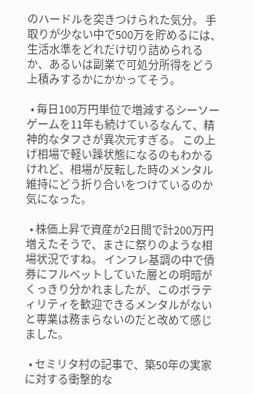のハードルを突きつけられた気分。 手取りが少ない中で500万を貯めるには、生活水準をどれだけ切り詰められるか、あるいは副業で可処分所得をどう上積みするかにかかってそう。

  • 毎日100万円単位で増減するシーソーゲームを11年も続けているなんて、精神的なタフさが異次元すぎる。 この上げ相場で軽い躁状態になるのもわかるけれど、相場が反転した時のメンタル維持にどう折り合いをつけているのか気になった。

  • 株価上昇で資産が2日間で計200万円増えたそうで、まさに祭りのような相場状況ですね。 インフレ基調の中で債券にフルベットしていた層との明暗がくっきり分かれましたが、このボラティリティを歓迎できるメンタルがないと専業は務まらないのだと改めて感じました。

  • セミリタ村の記事で、築50年の実家に対する衝撃的な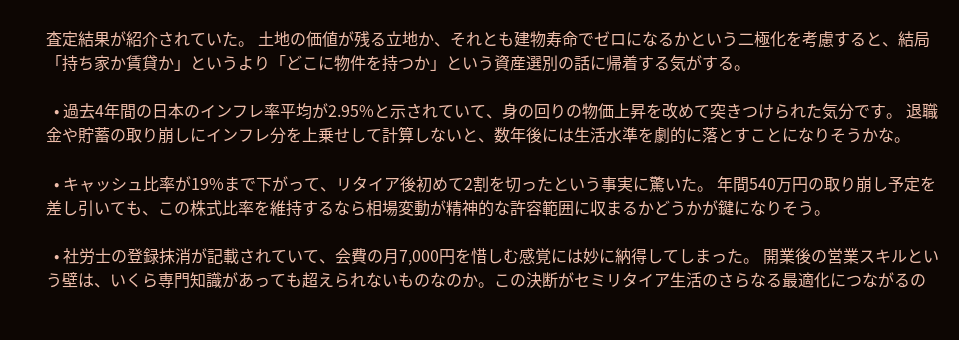査定結果が紹介されていた。 土地の価値が残る立地か、それとも建物寿命でゼロになるかという二極化を考慮すると、結局「持ち家か賃貸か」というより「どこに物件を持つか」という資産選別の話に帰着する気がする。

  • 過去4年間の日本のインフレ率平均が2.95%と示されていて、身の回りの物価上昇を改めて突きつけられた気分です。 退職金や貯蓄の取り崩しにインフレ分を上乗せして計算しないと、数年後には生活水準を劇的に落とすことになりそうかな。

  • キャッシュ比率が19%まで下がって、リタイア後初めて2割を切ったという事実に驚いた。 年間540万円の取り崩し予定を差し引いても、この株式比率を維持するなら相場変動が精神的な許容範囲に収まるかどうかが鍵になりそう。

  • 社労士の登録抹消が記載されていて、会費の月7,000円を惜しむ感覚には妙に納得してしまった。 開業後の営業スキルという壁は、いくら専門知識があっても超えられないものなのか。この決断がセミリタイア生活のさらなる最適化につながるの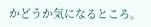かどうか気になるところ。